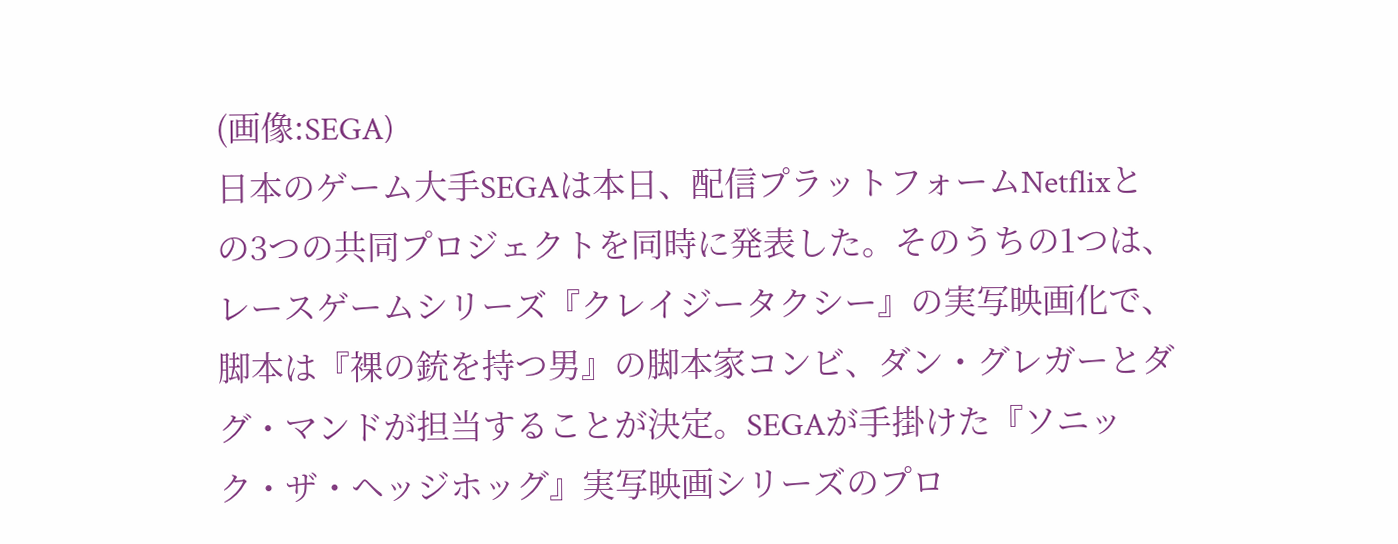(画像:SEGA)
日本のゲーム大手SEGAは本日、配信プラットフォームNetflixとの3つの共同プロジェクトを同時に発表した。そのうちの1つは、レースゲームシリーズ『クレイジータクシー』の実写映画化で、脚本は『裸の銃を持つ男』の脚本家コンビ、ダン・グレガーとダグ・マンドが担当することが決定。SEGAが手掛けた『ソニック・ザ・ヘッジホッグ』実写映画シリーズのプロ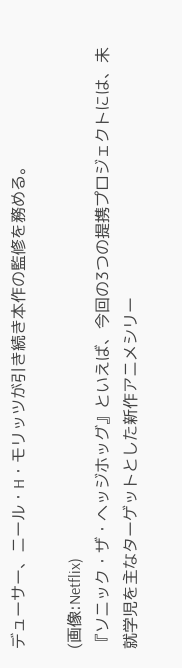デューサー、ニール・H・モリッツが引き続き本作の監修を務める。

(画像:Netflix)
『ソニック・ザ・ヘッジホッグ』といえば、今回の3つの提携プロジェクトには、未就学児を主なターゲットとした新作アニメシリー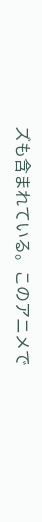ズも含まれている。このアニメで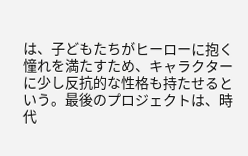は、子どもたちがヒーローに抱く憧れを満たすため、キャラクターに少し反抗的な性格も持たせるという。最後のプロジェクトは、時代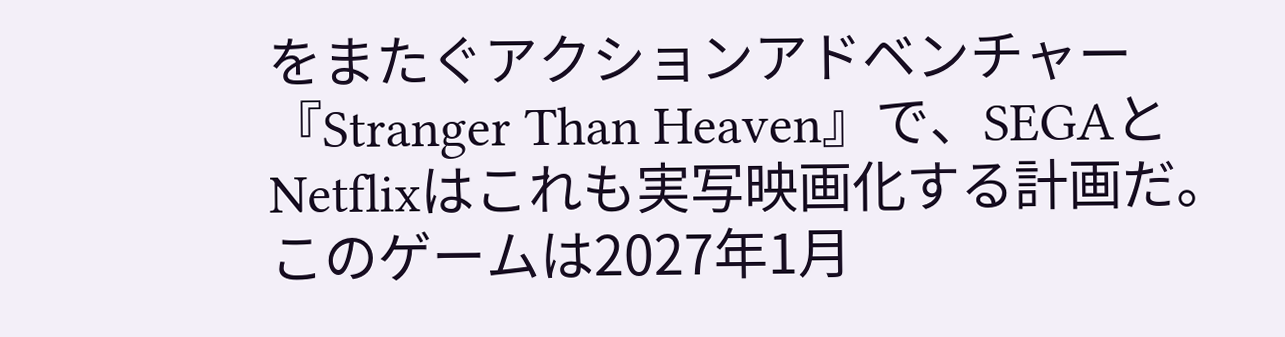をまたぐアクションアドベンチャー『Stranger Than Heaven』で、SEGAとNetflixはこれも実写映画化する計画だ。このゲームは2027年1月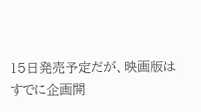15日発売予定だが、映画版はすでに企画開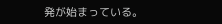発が始まっている。